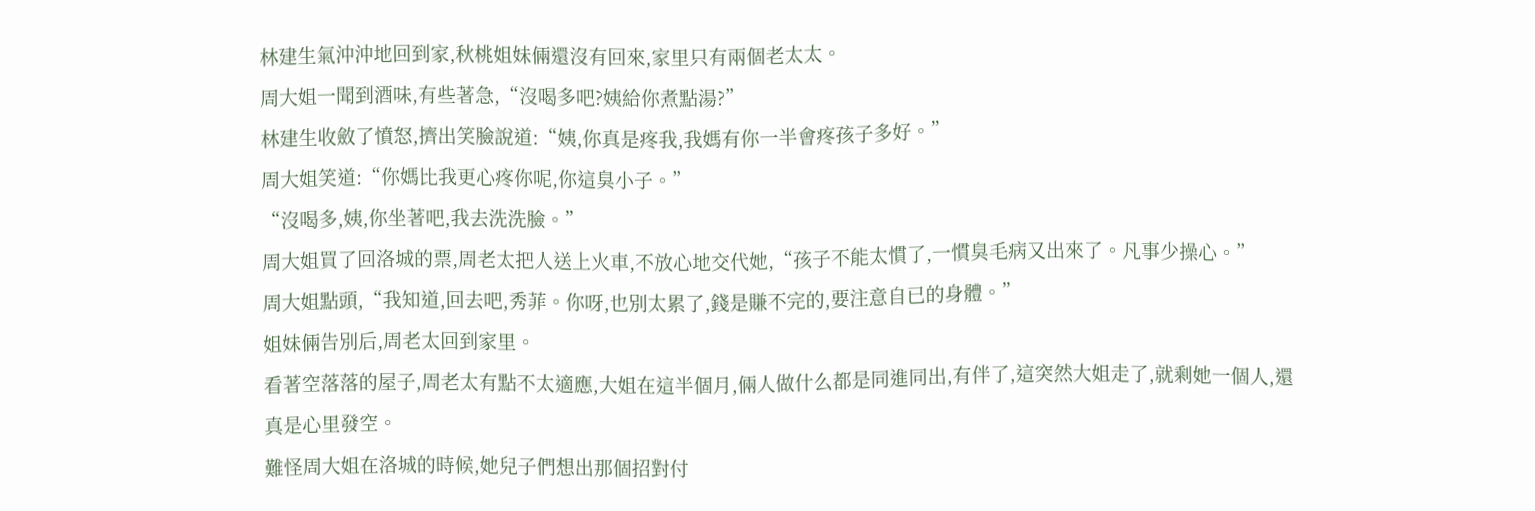林建生氣沖沖地回到家,秋桃姐妹倆還沒有回來,家里只有兩個老太太。
周大姐一聞到酒味,有些著急,“沒喝多吧?姨給你煮點湯?”
林建生收斂了憤怒,擠出笑臉說道:“姨,你真是疼我,我媽有你一半會疼孩子多好。”
周大姐笑道:“你媽比我更心疼你呢,你這臭小子。”
“沒喝多,姨,你坐著吧,我去洗洗臉。”
周大姐買了回洛城的票,周老太把人送上火車,不放心地交代她,“孩子不能太慣了,一慣臭毛病又出來了。凡事少操心。”
周大姐點頭,“我知道,回去吧,秀菲。你呀,也別太累了,錢是賺不完的,要注意自已的身體。”
姐妹倆告別后,周老太回到家里。
看著空落落的屋子,周老太有點不太適應,大姐在這半個月,倆人做什么都是同進同出,有伴了,這突然大姐走了,就剩她一個人,還真是心里發空。
難怪周大姐在洛城的時候,她兒子們想出那個招對付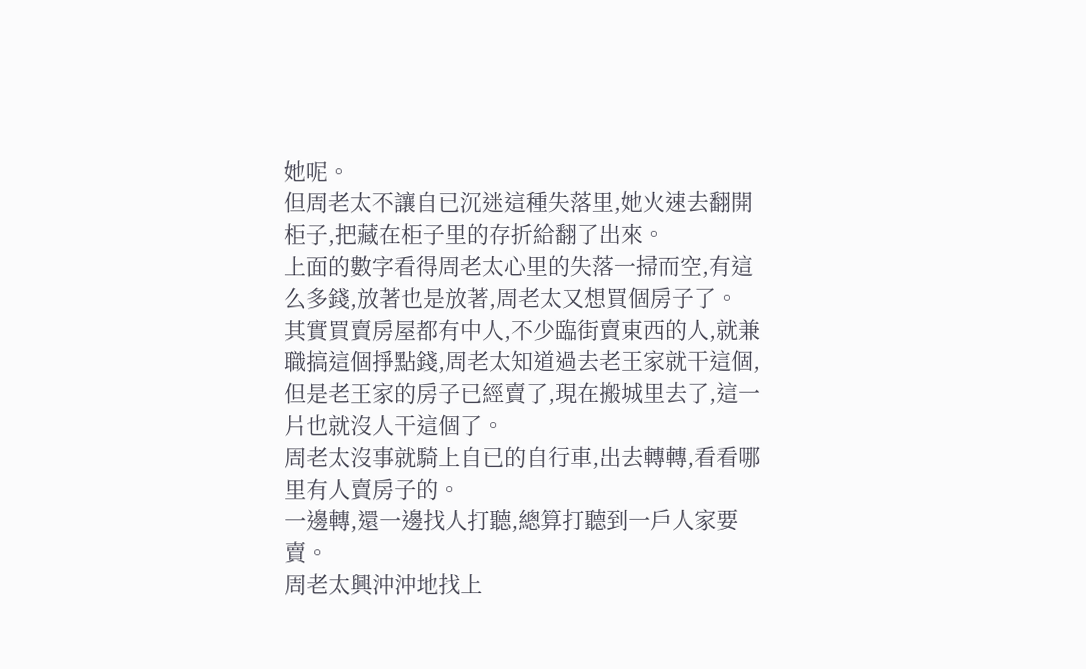她呢。
但周老太不讓自已沉迷這種失落里,她火速去翻開柜子,把藏在柜子里的存折給翻了出來。
上面的數字看得周老太心里的失落一掃而空,有這么多錢,放著也是放著,周老太又想買個房子了。
其實買賣房屋都有中人,不少臨街賣東西的人,就兼職搞這個掙點錢,周老太知道過去老王家就干這個,但是老王家的房子已經賣了,現在搬城里去了,這一片也就沒人干這個了。
周老太沒事就騎上自已的自行車,出去轉轉,看看哪里有人賣房子的。
一邊轉,還一邊找人打聽,總算打聽到一戶人家要賣。
周老太興沖沖地找上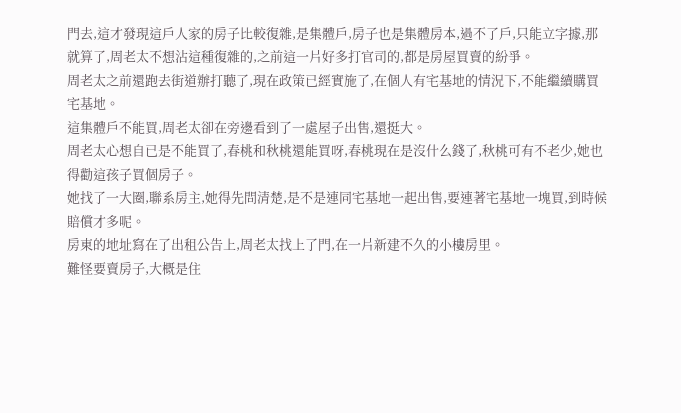門去,這才發現這戶人家的房子比較復雜,是集體戶,房子也是集體房本,過不了戶,只能立字據,那就算了,周老太不想沾這種復雜的,之前這一片好多打官司的,都是房屋買賣的紛爭。
周老太之前還跑去街道辦打聽了,現在政策已經實施了,在個人有宅基地的情況下,不能繼續購買宅基地。
這集體戶不能買,周老太卻在旁邊看到了一處屋子出售,還挺大。
周老太心想自已是不能買了,春桃和秋桃還能買呀,春桃現在是沒什么錢了,秋桃可有不老少,她也得勸這孩子買個房子。
她找了一大圈,聯系房主,她得先問清楚,是不是連同宅基地一起出售,要連著宅基地一塊買,到時候賠償才多呢。
房東的地址寫在了出租公告上,周老太找上了門,在一片新建不久的小樓房里。
難怪要賣房子,大概是住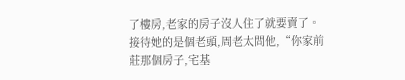了樓房,老家的房子沒人住了就要賣了。
接待她的是個老頭,周老太問他,“你家前莊那個房子,宅基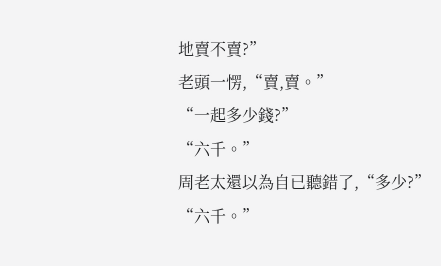地賣不賣?”
老頭一愣,“賣,賣。”
“一起多少錢?”
“六千。”
周老太還以為自已聽錯了,“多少?”
“六千。”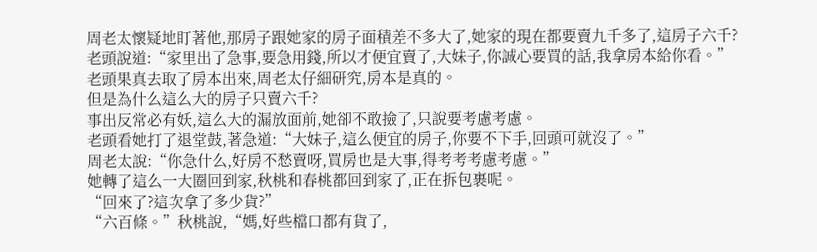周老太懷疑地盯著他,那房子跟她家的房子面積差不多大了,她家的現在都要賣九千多了,這房子六千?
老頭說道:“家里出了急事,要急用錢,所以才便宜賣了,大妹子,你誠心要買的話,我拿房本給你看。”
老頭果真去取了房本出來,周老太仔細研究,房本是真的。
但是為什么這么大的房子只賣六千?
事出反常必有妖,這么大的漏放面前,她卻不敢撿了,只說要考慮考慮。
老頭看她打了退堂鼓,著急道:“大妹子,這么便宜的房子,你要不下手,回頭可就沒了。”
周老太說:“你急什么,好房不愁賣呀,買房也是大事,得考考考慮考慮。”
她轉了這么一大圈回到家,秋桃和春桃都回到家了,正在拆包裹呢。
“回來了?這次拿了多少貨?”
“六百條。”秋桃說,“媽,好些檔口都有貨了,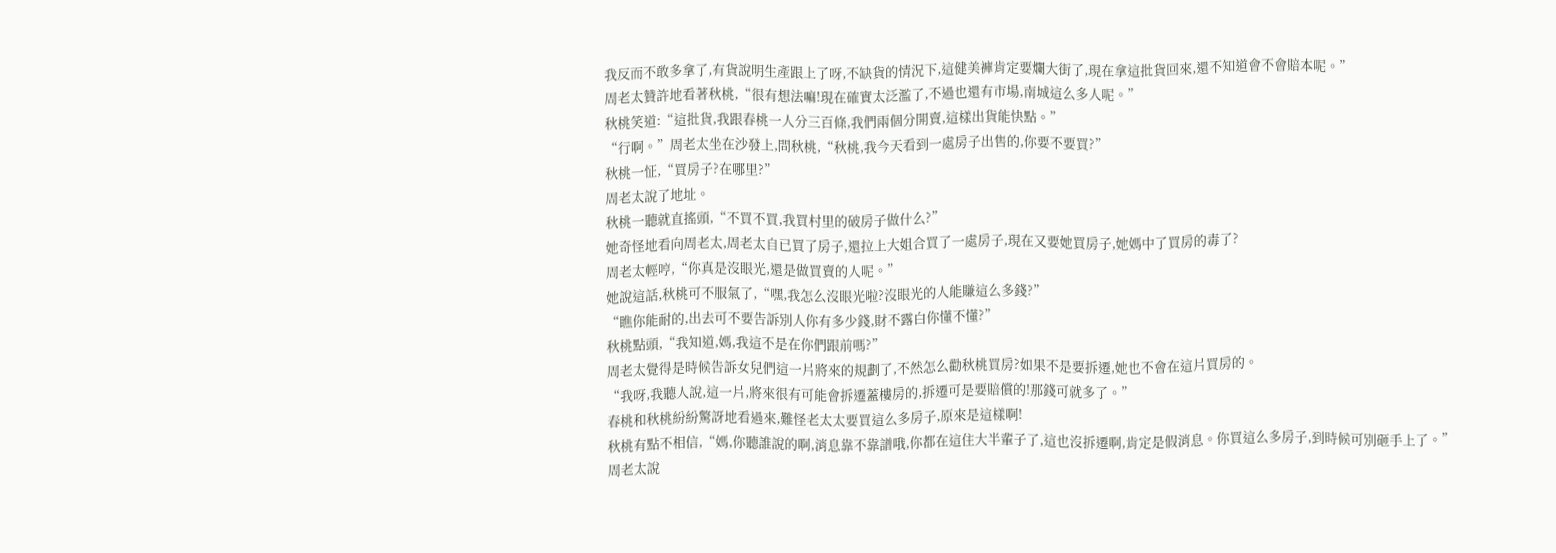我反而不敢多拿了,有貨說明生產跟上了呀,不缺貨的情況下,這健美褲肯定要爛大街了,現在拿這批貨回來,還不知道會不會賠本呢。”
周老太贊許地看著秋桃,“很有想法嘛!現在確實太泛濫了,不過也還有市場,南城這么多人呢。”
秋桃笑道:“這批貨,我跟春桃一人分三百條,我們兩個分開賣,這樣出貨能快點。”
“行啊。”周老太坐在沙發上,問秋桃,“秋桃,我今天看到一處房子出售的,你要不要買?”
秋桃一怔,“買房子?在哪里?”
周老太說了地址。
秋桃一聽就直搖頭,“不買不買,我買村里的破房子做什么?”
她奇怪地看向周老太,周老太自已買了房子,還拉上大姐合買了一處房子,現在又要她買房子,她媽中了買房的毒了?
周老太輕哼,“你真是沒眼光,還是做買賣的人呢。”
她說這話,秋桃可不服氣了,“嘿,我怎么沒眼光啦?沒眼光的人能賺這么多錢?”
“瞧你能耐的,出去可不要告訴別人你有多少錢,財不露白你懂不懂?”
秋桃點頭,“我知道,媽,我這不是在你們跟前嗎?”
周老太覺得是時候告訴女兒們這一片將來的規劃了,不然怎么勸秋桃買房?如果不是要拆遷,她也不會在這片買房的。
“我呀,我聽人說,這一片,將來很有可能會拆遷蓋樓房的,拆遷可是要賠償的!那錢可就多了。”
春桃和秋桃紛紛驚訝地看過來,難怪老太太要買這么多房子,原來是這樣啊!
秋桃有點不相信,“媽,你聽誰說的啊,消息靠不靠譜哦,你都在這住大半輩子了,這也沒拆遷啊,肯定是假消息。你買這么多房子,到時候可別砸手上了。”
周老太說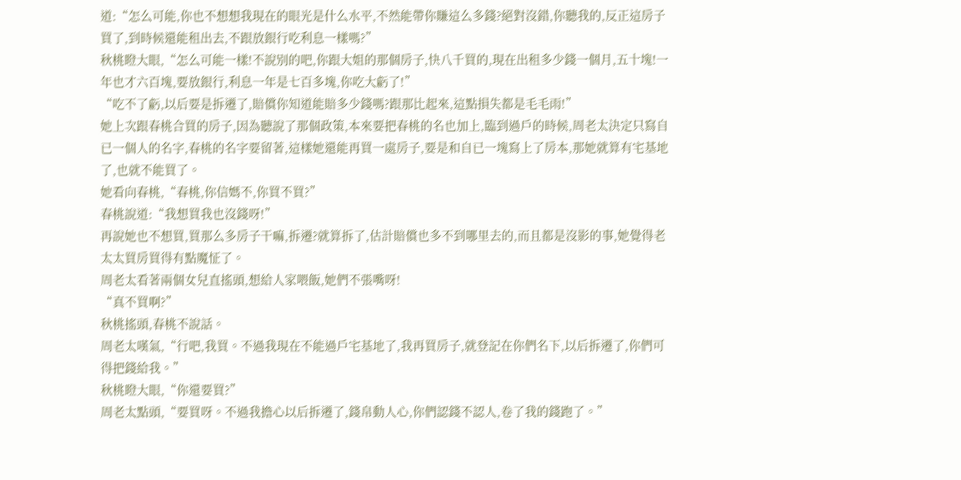道:“怎么可能,你也不想想我現在的眼光是什么水平,不然能帶你賺這么多錢?絕對沒錯,你聽我的,反正這房子買了,到時候還能租出去,不跟放銀行吃利息一樣嗎?”
秋桃瞪大眼,“怎么可能一樣!不說別的吧,你跟大姐的那個房子,快八千買的,現在出租多少錢一個月,五十塊!一年也才六百塊,要放銀行,利息一年是七百多塊,你吃大虧了!”
“吃不了虧,以后要是拆遷了,賠償你知道能賠多少錢嗎?跟那比起來,這點損失都是毛毛雨!”
她上次跟春桃合買的房子,因為聽說了那個政策,本來要把春桃的名也加上,臨到過戶的時候,周老太決定只寫自已一個人的名字,春桃的名字要留著,這樣她還能再買一處房子,要是和自已一塊寫上了房本,那她就算有宅基地了,也就不能買了。
她看向春桃,“春桃,你信媽不,你買不買?”
春桃說道:“我想買我也沒錢呀!”
再說她也不想買,買那么多房子干嘛,拆遷?就算拆了,估計賠償也多不到哪里去的,而且都是沒影的事,她覺得老太太買房買得有點魔怔了。
周老太看著兩個女兒直搖頭,想給人家喂飯,她們不張嘴呀!
“真不買啊?”
秋桃搖頭,春桃不說話。
周老太嘆氣,“行吧,我買。不過我現在不能過戶宅基地了,我再買房子,就登記在你們名下,以后拆遷了,你們可得把錢給我。”
秋桃瞪大眼,“你還要買?”
周老太點頭,“要買呀。不過我擔心以后拆遷了,錢帛動人心,你們認錢不認人,卷了我的錢跑了。”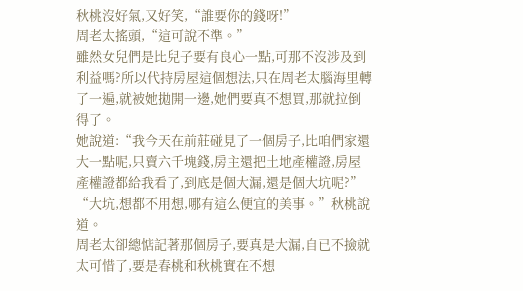秋桃沒好氣,又好笑,“誰要你的錢呀!”
周老太搖頭,“這可說不準。”
雖然女兒們是比兒子要有良心一點,可那不沒涉及到利益嗎?所以代持房屋這個想法,只在周老太腦海里轉了一遍,就被她拋開一邊,她們要真不想買,那就拉倒得了。
她說道:“我今天在前莊碰見了一個房子,比咱們家還大一點呢,只賣六千塊錢,房主還把土地產權證,房屋產權證都給我看了,到底是個大漏,還是個大坑呢?”
“大坑,想都不用想,哪有這么便宜的美事。”秋桃說道。
周老太卻總惦記著那個房子,要真是大漏,自已不撿就太可惜了,要是春桃和秋桃實在不想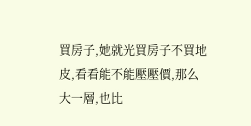買房子,她就光買房子不買地皮,看看能不能壓壓價,那么大一層,也比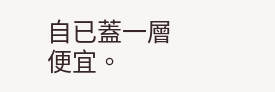自已蓋一層便宜。